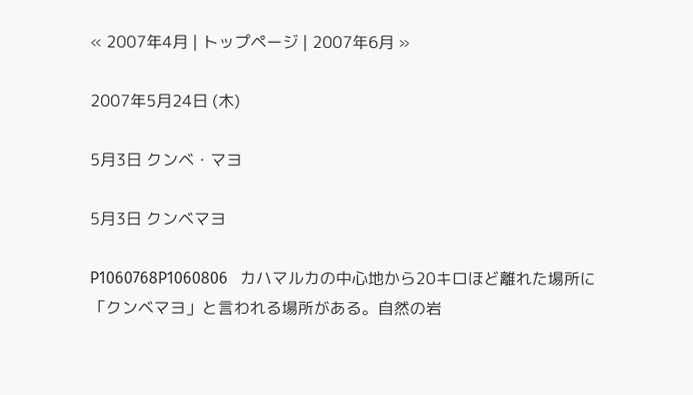« 2007年4月 | トップページ | 2007年6月 »

2007年5月24日 (木)

5月3日 クンベ・マヨ

5月3日 クンベマヨ

P1060768P1060806   カハマルカの中心地から20キロほど離れた場所に「クンベマヨ」と言われる場所がある。自然の岩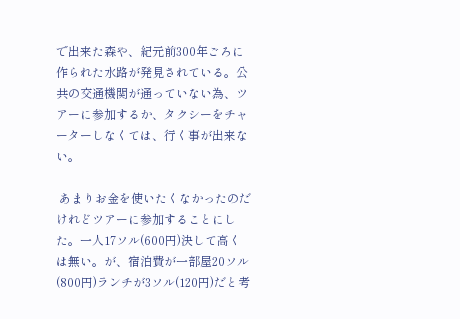で出来た森や、紀元前300年ごろに作られた水路が発見されている。公共の交通機関が通っていない為、ツアーに参加するか、タクシーをチャーターしなくては、行く事が出来ない。

 あまりお金を使いたくなかったのだけれどツアーに参加することにし た。一人17ソル(600円)決して高くは無い。が、宿泊費が一部屋20ソル(800円)ランチが3ソル(120円)だと考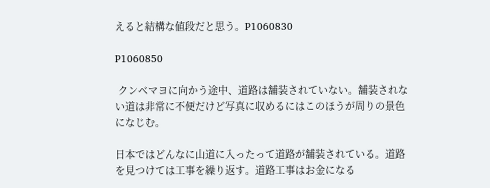えると結構な値段だと思う。P1060830

P1060850

 クンベマヨに向かう途中、道路は舗装されていない。舗装されない道は非常に不便だけど写真に収めるにはこのほうが周りの景色になじむ。

日本ではどんなに山道に入ったって道路が舗装されている。道路を見つけては工事を繰り返す。道路工事はお金になる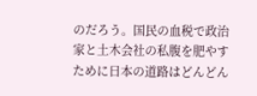のだろう。国民の血税で政治家と土木会社の私腹を肥やすために日本の道路はどんどん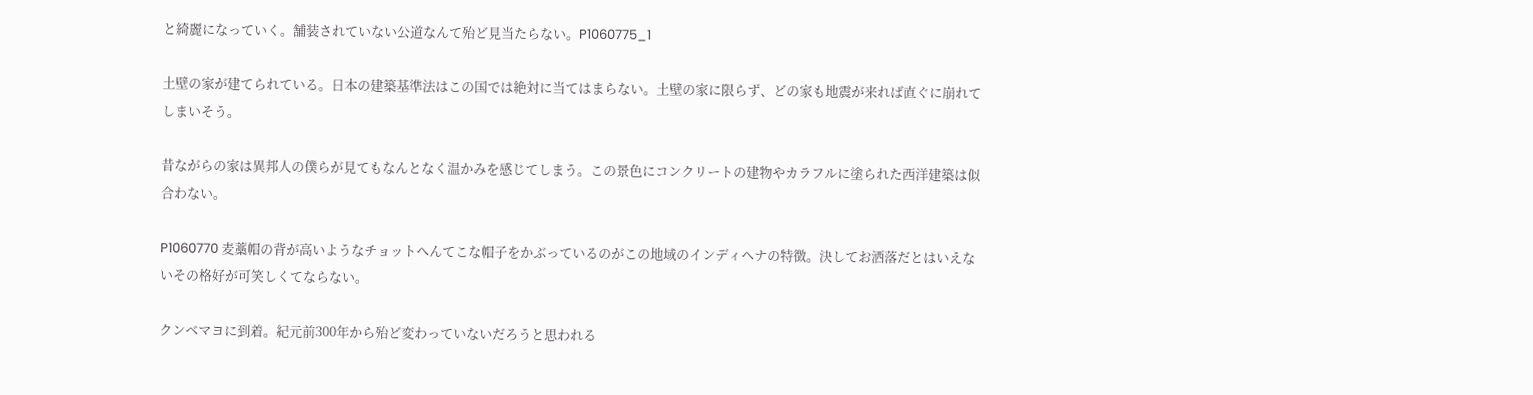と綺麗になっていく。舗装されていない公道なんて殆ど見当たらない。P1060775_1

土壁の家が建てられている。日本の建築基準法はこの国では絶対に当てはまらない。土壁の家に限らず、どの家も地震が来れば直ぐに崩れてしまいそう。

昔ながらの家は異邦人の僕らが見てもなんとなく温かみを感じてしまう。この景色にコンクリートの建物やカラフルに塗られた西洋建築は似合わない。

P1060770 麦藁帽の背が高いようなチョットへんてこな帽子をかぶっているのがこの地域のインディヘナの特徴。決してお洒落だとはいえないその格好が可笑しくてならない。

クンベマヨに到着。紀元前300年から殆ど変わっていないだろうと思われる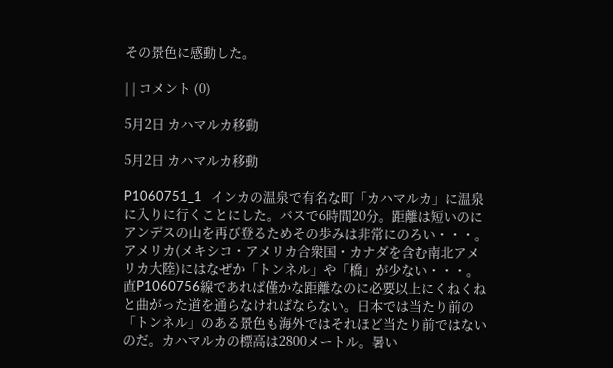その景色に感動した。

| | コメント (0)

5月2日 カハマルカ移動

5月2日 カハマルカ移動

P1060751_1   インカの温泉で有名な町「カハマルカ」に温泉に入りに行くことにした。バスで6時間20分。距離は短いのにアンデスの山を再び登るためその歩みは非常にのろい・・・。アメリカ(メキシコ・アメリカ合衆国・カナダを含む南北アメリカ大陸)にはなぜか「トンネル」や「橋」が少ない・・・。直P1060756線であれば僅かな距離なのに必要以上にくねくねと曲がった道を通らなければならない。日本では当たり前の「トンネル」のある景色も海外ではそれほど当たり前ではないのだ。カハマルカの標高は2800メートル。暑い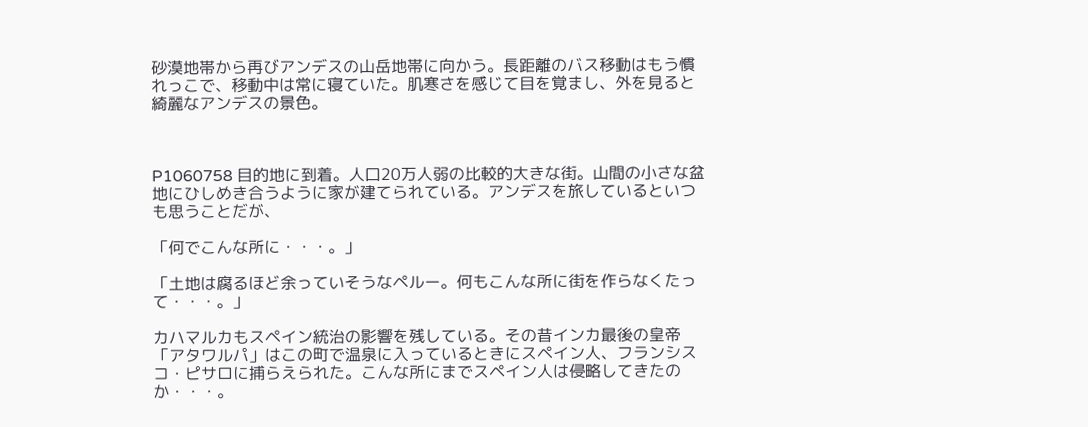砂漠地帯から再びアンデスの山岳地帯に向かう。長距離のバス移動はもう慣れっこで、移動中は常に寝ていた。肌寒さを感じて目を覚まし、外を見ると綺麗なアンデスの景色。



P1060758 目的地に到着。人口20万人弱の比較的大きな街。山間の小さな盆地にひしめき合うように家が建てられている。アンデスを旅しているといつも思うことだが、

「何でこんな所に・・・。」

「土地は腐るほど余っていそうなペルー。何もこんな所に街を作らなくたって・・・。」

カハマルカもスペイン統治の影響を残している。その昔インカ最後の皇帝「アタワルパ」はこの町で温泉に入っているときにスペイン人、フランシスコ・ピサロに捕らえられた。こんな所にまでスペイン人は侵略してきたのか・・・。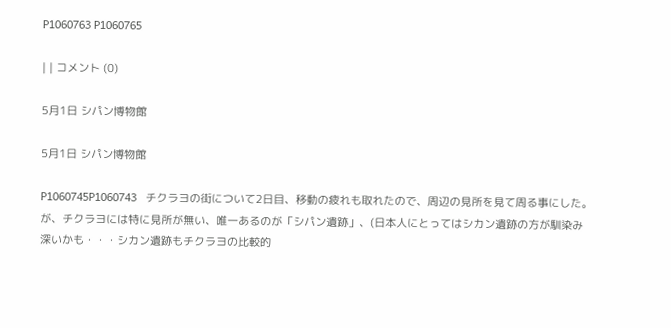P1060763 P1060765

| | コメント (0)

5月1日 シパン博物館

5月1日 シパン博物館

P1060745P1060743   チクラヨの街について2日目、移動の疲れも取れたので、周辺の見所を見て周る事にした。が、チクラヨには特に見所が無い、唯一あるのが「シパン遺跡」、(日本人にとってはシカン遺跡の方が馴染み深いかも・・・シカン遺跡もチクラヨの比較的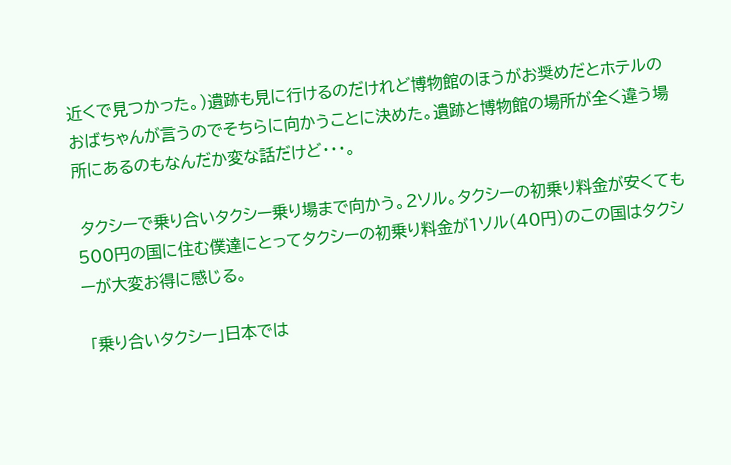近くで見つかった。)遺跡も見に行けるのだけれど博物館のほうがお奨めだとホテルのおばちゃんが言うのでそちらに向かうことに決めた。遺跡と博物館の場所が全く違う場所にあるのもなんだか変な話だけど・・・。

 タクシーで乗り合いタクシー乗り場まで向かう。2ソル。タクシーの初乗り料金が安くても500円の国に住む僕達にとってタクシーの初乗り料金が1ソル(40円)のこの国はタクシーが大変お得に感じる。

 「乗り合いタクシー」日本では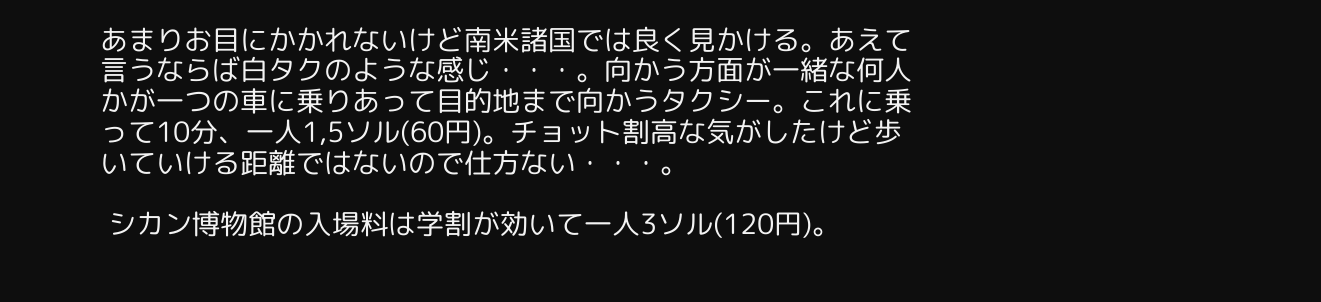あまりお目にかかれないけど南米諸国では良く見かける。あえて言うならば白タクのような感じ・・・。向かう方面が一緒な何人かが一つの車に乗りあって目的地まで向かうタクシー。これに乗って10分、一人1,5ソル(60円)。チョット割高な気がしたけど歩いていける距離ではないので仕方ない・・・。

 シカン博物館の入場料は学割が効いて一人3ソル(120円)。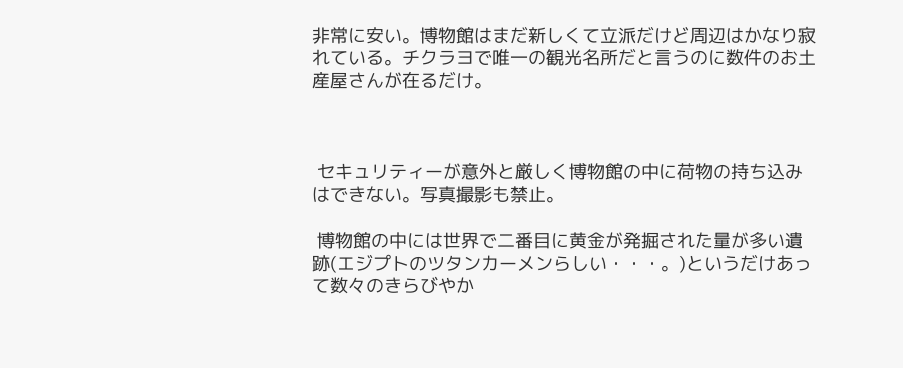非常に安い。博物館はまだ新しくて立派だけど周辺はかなり寂れている。チクラヨで唯一の観光名所だと言うのに数件のお土産屋さんが在るだけ。



 セキュリティーが意外と厳しく博物館の中に荷物の持ち込みはできない。写真撮影も禁止。

 博物館の中には世界で二番目に黄金が発掘された量が多い遺跡(エジプトのツタンカーメンらしい・・・。)というだけあって数々のきらびやか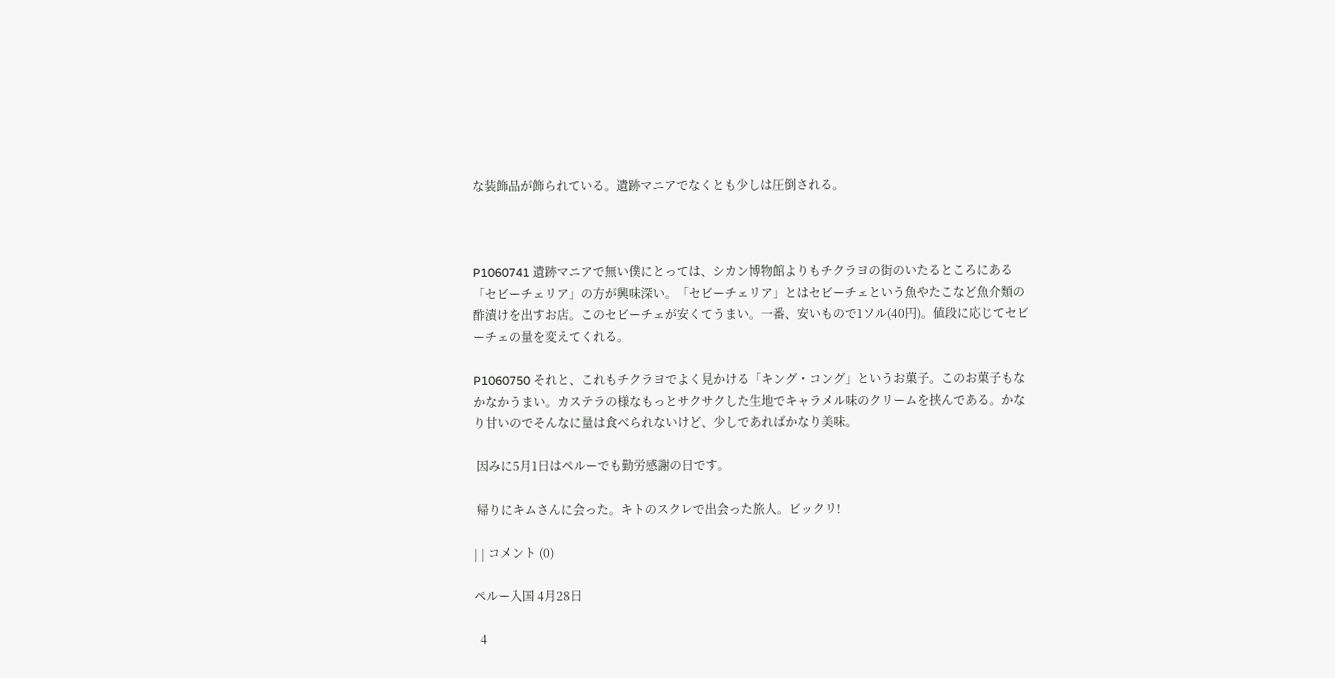な装飾品が飾られている。遺跡マニアでなくとも少しは圧倒される。



P1060741 遺跡マニアで無い僕にとっては、シカン博物館よりもチクラヨの街のいたるところにある「セビーチェリア」の方が興味深い。「セビーチェリア」とはセビーチェという魚やたこなど魚介類の酢漬けを出すお店。このセビーチェが安くてうまい。一番、安いもので1ソル(40円)。値段に応じてセビーチェの量を変えてくれる。

P1060750 それと、これもチクラヨでよく見かける「キング・コング」というお菓子。このお菓子もなかなかうまい。カステラの様なもっとサクサクした生地でキャラメル味のクリームを挟んである。かなり甘いのでそんなに量は食べられないけど、少しであればかなり美味。

 因みに5月1日はペルーでも勤労感謝の日です。

 帰りにキムさんに会った。キトのスクレで出会った旅人。ビックリ!

| | コメント (0)

ペルー入国 4月28日

  4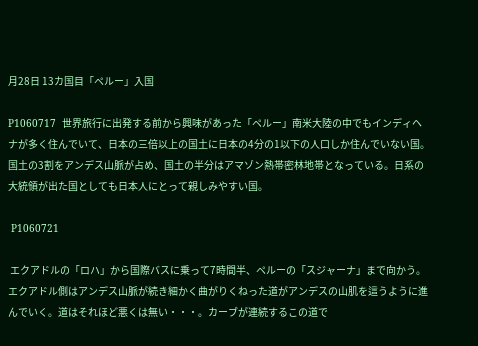月28日 13カ国目「ペルー」入国

P1060717  世界旅行に出発する前から興味があった「ペルー」南米大陸の中でもインディヘナが多く住んでいて、日本の三倍以上の国土に日本の4分の1以下の人口しか住んでいない国。国土の3割をアンデス山脈が占め、国土の半分はアマゾン熱帯密林地帯となっている。日系の大統領が出た国としても日本人にとって親しみやすい国。

 P1060721

 エクアドルの「ロハ」から国際バスに乗って7時間半、ペルーの「スジャーナ」まで向かう。エクアドル側はアンデス山脈が続き細かく曲がりくねった道がアンデスの山肌を這うように進んでいく。道はそれほど悪くは無い・・・。カーブが連続するこの道で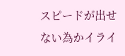スピードが出せない為かイライ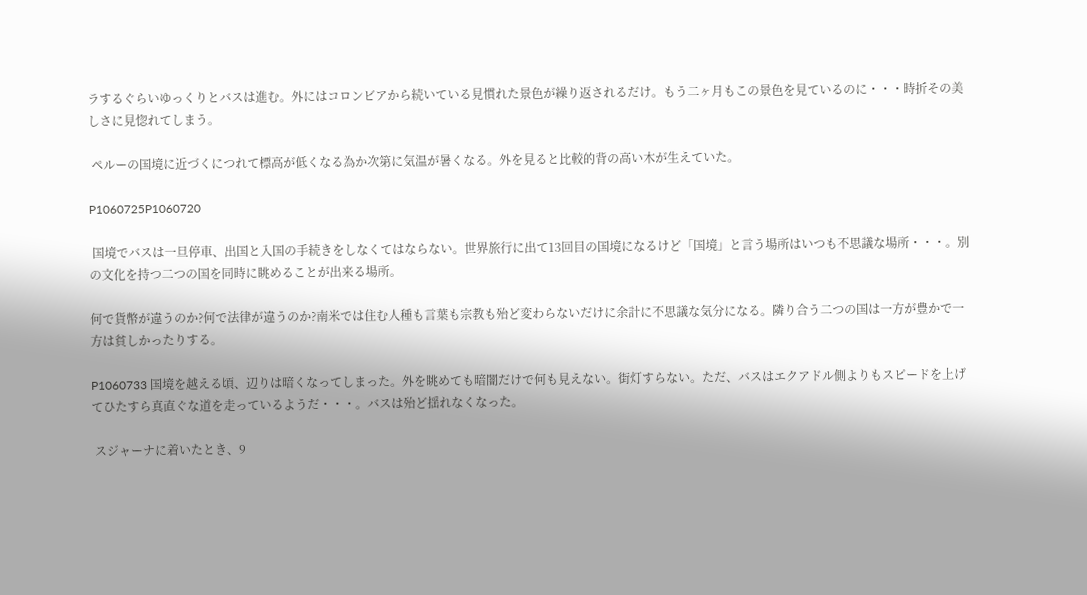ラするぐらいゆっくりとバスは進む。外にはコロンビアから続いている見慣れた景色が繰り返されるだけ。もう二ヶ月もこの景色を見ているのに・・・時折その美しさに見惚れてしまう。

 ペルーの国境に近づくにつれて標高が低くなる為か次第に気温が暑くなる。外を見ると比較的背の高い木が生えていた。

P1060725P1060720

 国境でバスは一旦停車、出国と入国の手続きをしなくてはならない。世界旅行に出て13回目の国境になるけど「国境」と言う場所はいつも不思議な場所・・・。別の文化を持つ二つの国を同時に眺めることが出来る場所。

何で貨幣が違うのか?何で法律が違うのか?南米では住む人種も言葉も宗教も殆ど変わらないだけに余計に不思議な気分になる。隣り合う二つの国は一方が豊かで一方は貧しかったりする。

P1060733 国境を越える頃、辺りは暗くなってしまった。外を眺めても暗闇だけで何も見えない。街灯すらない。ただ、バスはエクアドル側よりもスピードを上げてひたすら真直ぐな道を走っているようだ・・・。バスは殆ど揺れなくなった。

 スジャーナに着いたとき、9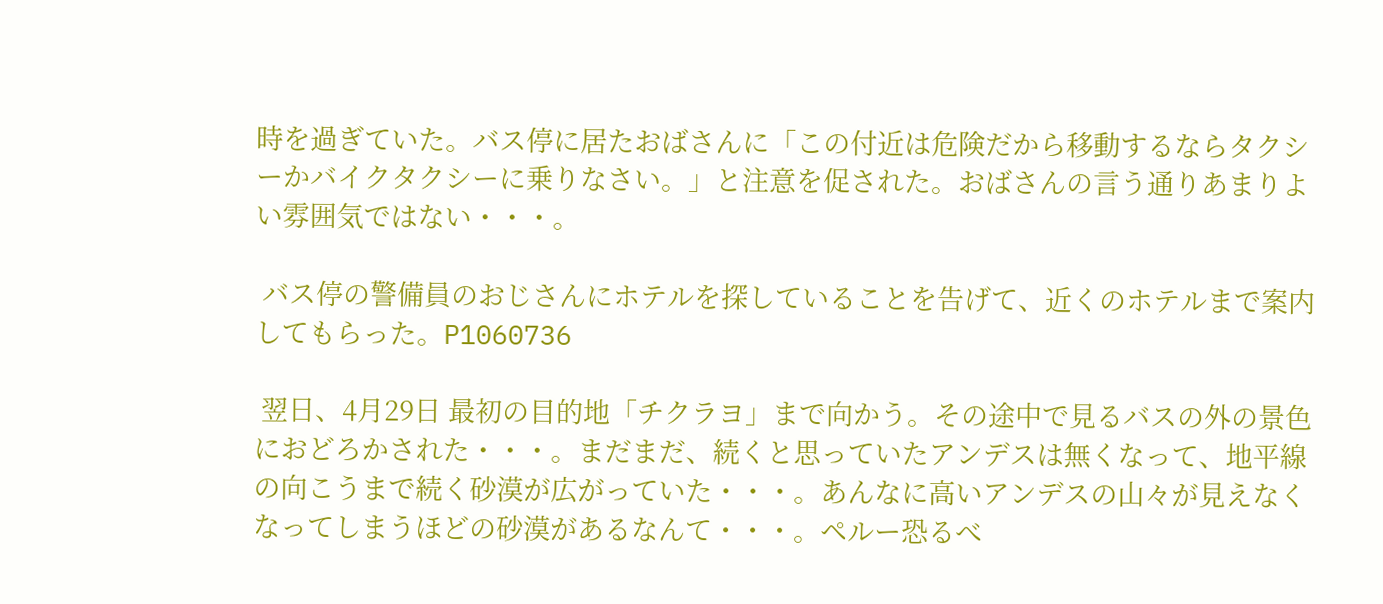時を過ぎていた。バス停に居たおばさんに「この付近は危険だから移動するならタクシーかバイクタクシーに乗りなさい。」と注意を促された。おばさんの言う通りあまりよい雰囲気ではない・・・。

 バス停の警備員のおじさんにホテルを探していることを告げて、近くのホテルまで案内してもらった。P1060736

 翌日、4月29日 最初の目的地「チクラヨ」まで向かう。その途中で見るバスの外の景色におどろかされた・・・。まだまだ、続くと思っていたアンデスは無くなって、地平線の向こうまで続く砂漠が広がっていた・・・。あんなに高いアンデスの山々が見えなくなってしまうほどの砂漠があるなんて・・・。ペルー恐るべ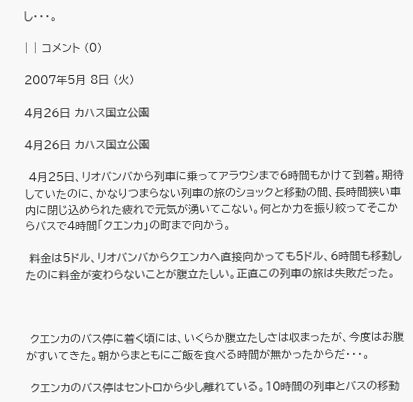し・・・。

| | コメント (0)

2007年5月 8日 (火)

4月26日 カハス国立公園

4月26日 カハス国立公園

 4月25日、リオバンバから列車に乗ってアラウシまで6時間もかけて到着。期待していたのに、かなりつまらない列車の旅のショックと移動の間、長時間狭い車内に閉じ込められた疲れで元気が湧いてこない。何とか力を振り絞ってそこからバスで4時間「クエンカ」の町まで向かう。

 料金は5ドル、リオバンバからクエンカへ直接向かっても5ドル、6時間も移動したのに料金が変わらないことが腹立たしい。正直この列車の旅は失敗だった。



 クエンカのバス停に着く頃には、いくらか腹立たしさは収まったが、今度はお腹がすいてきた。朝からまともにご飯を食べる時間が無かったからだ・・・。

 クエンカのバス停はセントロから少し離れている。10時間の列車とバスの移動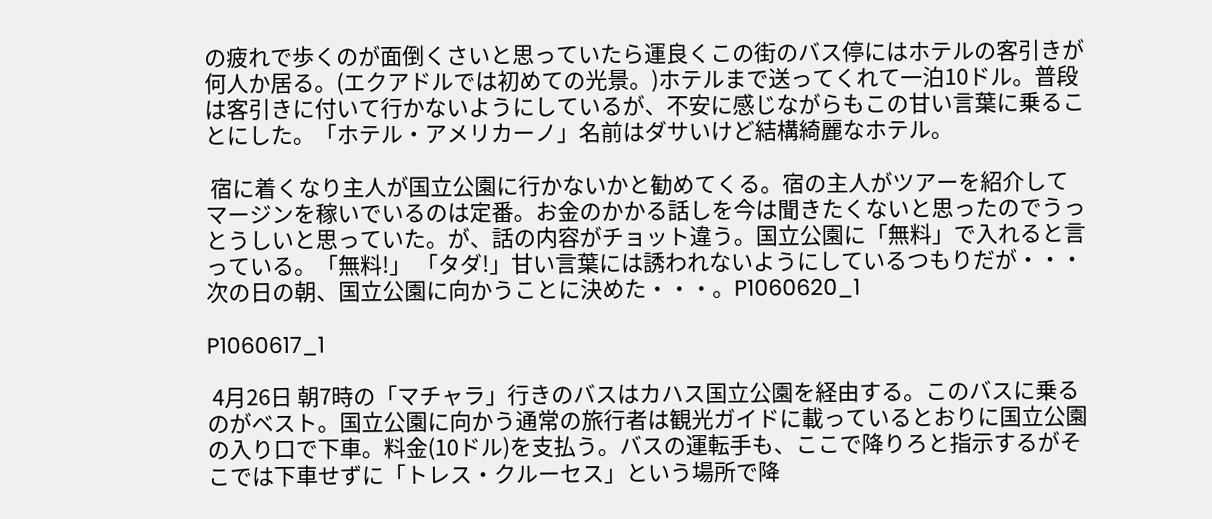の疲れで歩くのが面倒くさいと思っていたら運良くこの街のバス停にはホテルの客引きが何人か居る。(エクアドルでは初めての光景。)ホテルまで送ってくれて一泊10ドル。普段は客引きに付いて行かないようにしているが、不安に感じながらもこの甘い言葉に乗ることにした。「ホテル・アメリカーノ」名前はダサいけど結構綺麗なホテル。

 宿に着くなり主人が国立公園に行かないかと勧めてくる。宿の主人がツアーを紹介してマージンを稼いでいるのは定番。お金のかかる話しを今は聞きたくないと思ったのでうっとうしいと思っていた。が、話の内容がチョット違う。国立公園に「無料」で入れると言っている。「無料!」 「タダ!」甘い言葉には誘われないようにしているつもりだが・・・次の日の朝、国立公園に向かうことに決めた・・・。P1060620_1

P1060617_1

 4月26日 朝7時の「マチャラ」行きのバスはカハス国立公園を経由する。このバスに乗るのがベスト。国立公園に向かう通常の旅行者は観光ガイドに載っているとおりに国立公園の入り口で下車。料金(10ドル)を支払う。バスの運転手も、ここで降りろと指示するがそこでは下車せずに「トレス・クルーセス」という場所で降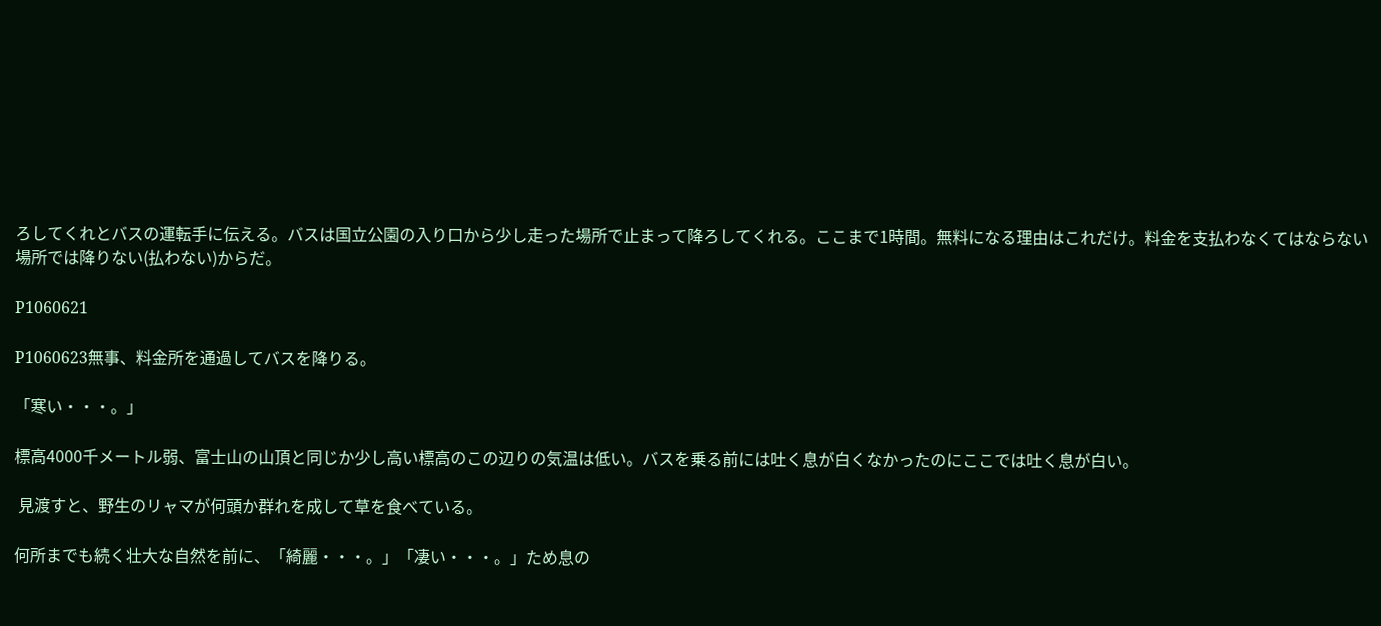ろしてくれとバスの運転手に伝える。バスは国立公園の入り口から少し走った場所で止まって降ろしてくれる。ここまで1時間。無料になる理由はこれだけ。料金を支払わなくてはならない場所では降りない(払わない)からだ。

P1060621

P1060623無事、料金所を通過してバスを降りる。

「寒い・・・。」

標高4000千メートル弱、富士山の山頂と同じか少し高い標高のこの辺りの気温は低い。バスを乗る前には吐く息が白くなかったのにここでは吐く息が白い。

 見渡すと、野生のリャマが何頭か群れを成して草を食べている。

何所までも続く壮大な自然を前に、「綺麗・・・。」「凄い・・・。」ため息の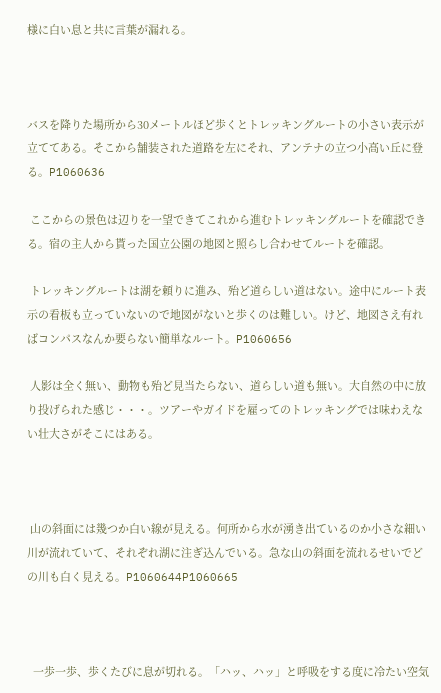様に白い息と共に言葉が漏れる。



バスを降りた場所から30メートルほど歩くとトレッキングルートの小さい表示が立ててある。そこから舗装された道路を左にそれ、アンテナの立つ小高い丘に登る。P1060636

 ここからの景色は辺りを一望できてこれから進むトレッキングルートを確認できる。宿の主人から貰った国立公園の地図と照らし合わせてルートを確認。

 トレッキングルートは湖を頼りに進み、殆ど道らしい道はない。途中にルート表示の看板も立っていないので地図がないと歩くのは難しい。けど、地図さえ有ればコンパスなんか要らない簡単なルート。P1060656

 人影は全く無い、動物も殆ど見当たらない、道らしい道も無い。大自然の中に放り投げられた感じ・・・。ツアーやガイドを雇ってのトレッキングでは味わえない壮大さがそこにはある。



 山の斜面には幾つか白い線が見える。何所から水が湧き出ているのか小さな細い川が流れていて、それぞれ湖に注ぎ込んでいる。急な山の斜面を流れるせいでどの川も白く見える。P1060644P1060665



  一歩一歩、歩くたびに息が切れる。「ハッ、ハッ」と呼吸をする度に冷たい空気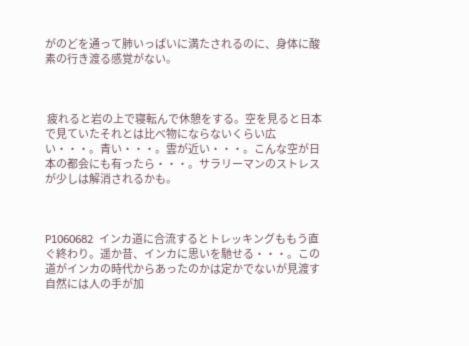がのどを通って肺いっぱいに満たされるのに、身体に酸素の行き渡る感覚がない。



 疲れると岩の上で寝転んで休憩をする。空を見ると日本で見ていたそれとは比べ物にならないくらい広い・・・。青い・・・。雲が近い・・・。こんな空が日本の都会にも有ったら・・・。サラリーマンのストレスが少しは解消されるかも。



P1060682  インカ道に合流するとトレッキングももう直ぐ終わり。遥か昔、インカに思いを馳せる・・・。この道がインカの時代からあったのかは定かでないが見渡す自然には人の手が加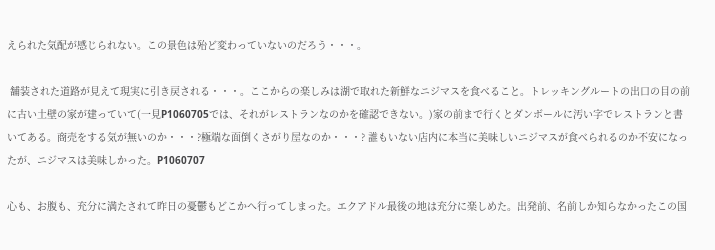えられた気配が感じられない。この景色は殆ど変わっていないのだろう・・・。

 舗装された道路が見えて現実に引き戻される・・・。ここからの楽しみは湖で取れた新鮮なニジマスを食べること。トレッキングルートの出口の目の前に古い土壁の家が建っていて(一見P1060705では、それがレストランなのかを確認できない。)家の前まで行くとダンボールに汚い字でレストランと書いてある。商売をする気が無いのか・・・?極端な面倒くさがり屋なのか・・・? 誰もいない店内に本当に美味しいニジマスが食べられるのか不安になったが、ニジマスは美味しかった。P1060707

心も、お腹も、充分に満たされて昨日の憂鬱もどこかへ行ってしまった。エクアドル最後の地は充分に楽しめた。出発前、名前しか知らなかったこの国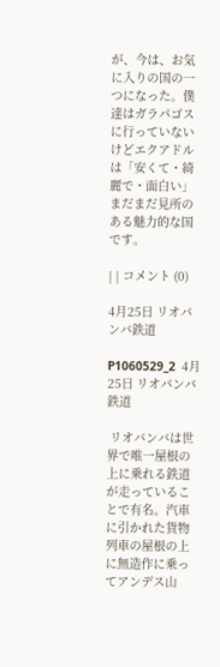が、今は、お気に入りの国の一つになった。僕達はガラパゴスに行っていないけどエクアドルは「安くて・綺麗で・面白い」まだまだ見所のある魅力的な国です。

| | コメント (0)

4月25日 リオバンバ鉄道

P1060529_2  4月25日 リオバンバ鉄道

 リオバンバは世界で唯一屋根の上に乗れる鉄道が走っていることで有名。汽車に引かれた貨物列車の屋根の上に無造作に乗ってアンデス山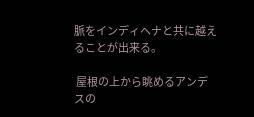脈をインディヘナと共に越えることが出来る。

 屋根の上から眺めるアンデスの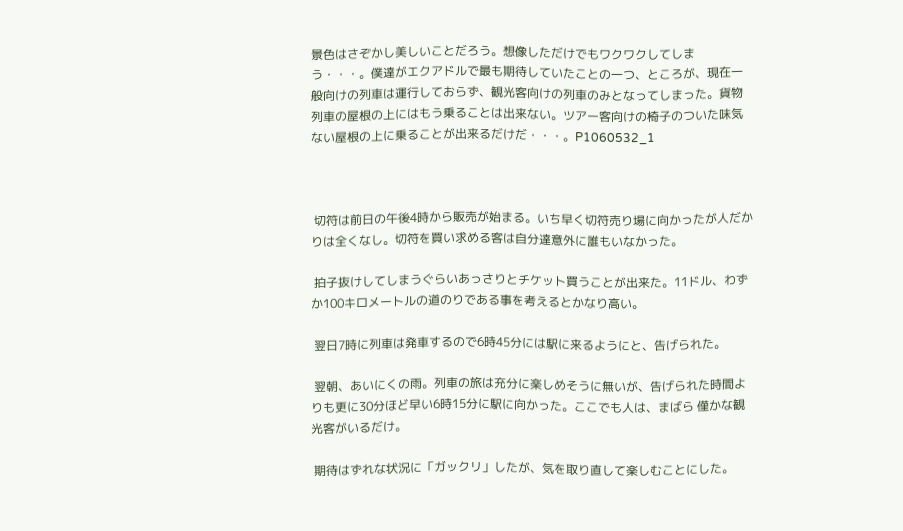景色はさぞかし美しいことだろう。想像しただけでもワクワクしてしまう・・・。僕達がエクアドルで最も期待していたことの一つ、ところが、現在一般向けの列車は運行しておらず、観光客向けの列車のみとなってしまった。貨物列車の屋根の上にはもう乗ることは出来ない。ツアー客向けの椅子のついた味気ない屋根の上に乗ることが出来るだけだ・・・。P1060532_1



 切符は前日の午後4時から販売が始まる。いち早く切符売り場に向かったが人だかりは全くなし。切符を買い求める客は自分達意外に誰もいなかった。

 拍子抜けしてしまうぐらいあっさりとチケット買うことが出来た。11ドル、わずか100キロメートルの道のりである事を考えるとかなり高い。

 翌日7時に列車は発車するので6時45分には駅に来るようにと、告げられた。

 翌朝、あいにくの雨。列車の旅は充分に楽しめそうに無いが、告げられた時間よりも更に30分ほど早い6時15分に駅に向かった。ここでも人は、まばら 僅かな観光客がいるだけ。

 期待はずれな状況に「ガックリ」したが、気を取り直して楽しむことにした。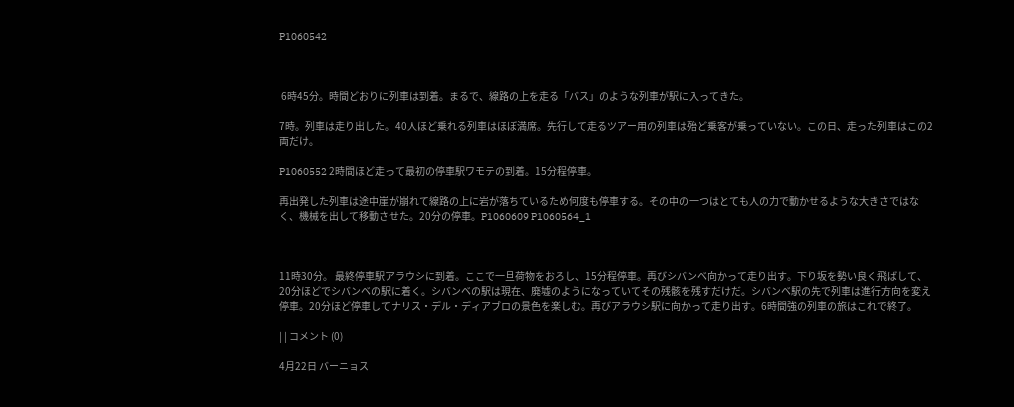P1060542



 6時45分。時間どおりに列車は到着。まるで、線路の上を走る「バス」のような列車が駅に入ってきた。

7時。列車は走り出した。40人ほど乗れる列車はほぼ満席。先行して走るツアー用の列車は殆ど乗客が乗っていない。この日、走った列車はこの2両だけ。

P1060552 2時間ほど走って最初の停車駅ワモテの到着。15分程停車。

再出発した列車は途中崖が崩れて線路の上に岩が落ちているため何度も停車する。その中の一つはとても人の力で動かせるような大きさではなく、機械を出して移動させた。20分の停車。P1060609 P1060564_1



11時30分。 最終停車駅アラウシに到着。ここで一旦荷物をおろし、15分程停車。再びシバンベ向かって走り出す。下り坂を勢い良く飛ばして、20分ほどでシバンベの駅に着く。シバンベの駅は現在、廃墟のようになっていてその残骸を残すだけだ。シバンベ駅の先で列車は進行方向を変え停車。20分ほど停車してナリス・デル・ディアブロの景色を楽しむ。再びアラウシ駅に向かって走り出す。6時間強の列車の旅はこれで終了。

| | コメント (0)

4月22日 バーニョス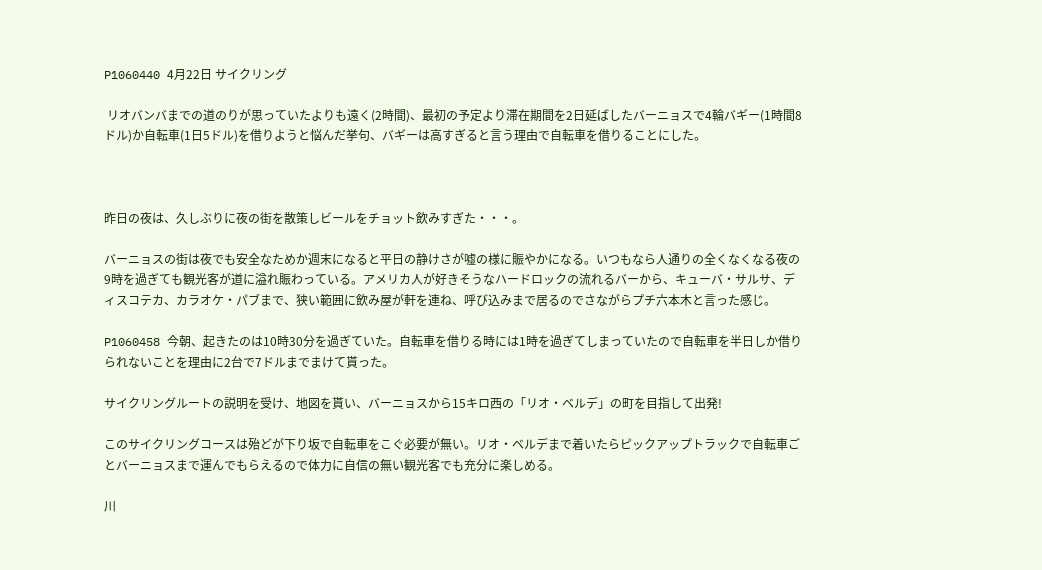P1060440 4月22日 サイクリング

 リオバンバまでの道のりが思っていたよりも遠く(2時間)、最初の予定より滞在期間を2日延ばしたバーニョスで4輪バギー(1時間8ドル)か自転車(1日5ドル)を借りようと悩んだ挙句、バギーは高すぎると言う理由で自転車を借りることにした。



昨日の夜は、久しぶりに夜の街を散策しビールをチョット飲みすぎた・・・。

バーニョスの街は夜でも安全なためか週末になると平日の静けさが嘘の様に賑やかになる。いつもなら人通りの全くなくなる夜の9時を過ぎても観光客が道に溢れ賑わっている。アメリカ人が好きそうなハードロックの流れるバーから、キューバ・サルサ、ディスコテカ、カラオケ・パブまで、狭い範囲に飲み屋が軒を連ね、呼び込みまで居るのでさながらプチ六本木と言った感じ。

P1060458 今朝、起きたのは10時30分を過ぎていた。自転車を借りる時には1時を過ぎてしまっていたので自転車を半日しか借りられないことを理由に2台で7ドルまでまけて貰った。

サイクリングルートの説明を受け、地図を貰い、バーニョスから15キロ西の「リオ・ベルデ」の町を目指して出発!

このサイクリングコースは殆どが下り坂で自転車をこぐ必要が無い。リオ・ベルデまで着いたらピックアップトラックで自転車ごとバーニョスまで運んでもらえるので体力に自信の無い観光客でも充分に楽しめる。

川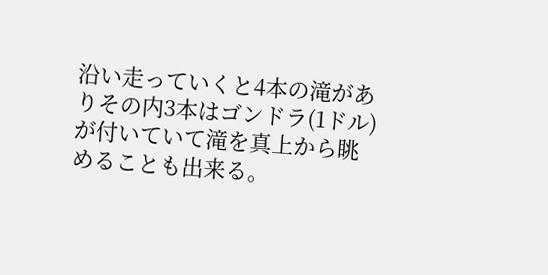沿い走っていくと4本の滝がありその内3本はゴンドラ(1ドル)が付いていて滝を真上から眺めることも出来る。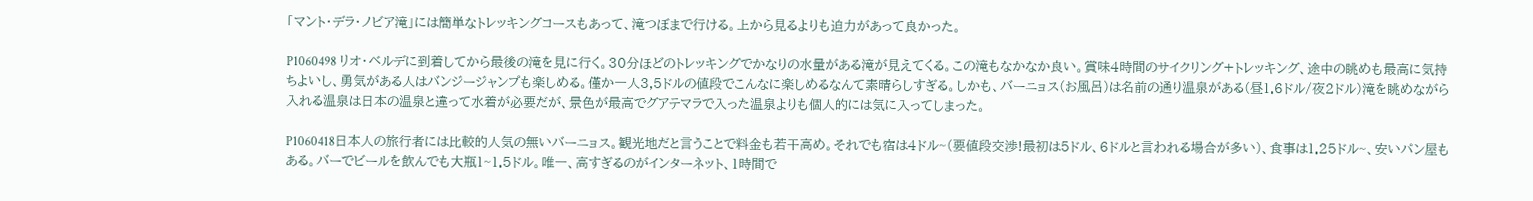「マント・デラ・ノビア滝」には簡単なトレッキングコースもあって、滝つぼまで行ける。上から見るよりも迫力があって良かった。

P1060498 リオ・ベルデに到着してから最後の滝を見に行く。30分ほどのトレッキングでかなりの水量がある滝が見えてくる。この滝もなかなか良い。賞味4時間のサイクリング+トレッキング、途中の眺めも最高に気持ちよいし、勇気がある人はバンジージャンプも楽しめる。僅か一人3,5ドルの値段でこんなに楽しめるなんて素晴らしすぎる。しかも、バーニョス(お風呂)は名前の通り温泉がある(昼1.6ドル/夜2ドル)滝を眺めながら入れる温泉は日本の温泉と違って水着が必要だが、景色が最高でグアテマラで入った温泉よりも個人的には気に入ってしまった。

P1060418日本人の旅行者には比較的人気の無いバーニョス。観光地だと言うことで料金も若干高め。それでも宿は4ドル~(要値段交渉!最初は5ドル、6ドルと言われる場合が多い)、食事は1.25ドル~、安いパン屋もある。バーでビールを飲んでも大瓶1~1.5ドル。唯一、高すぎるのがインターネット、1時間で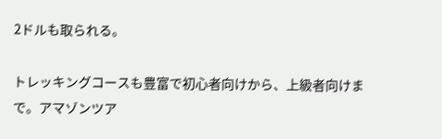2ドルも取られる。

トレッキングコースも豊富で初心者向けから、上級者向けまで。アマゾンツア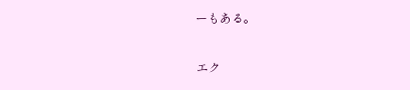ーもある。

エク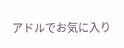アドルでお気に入り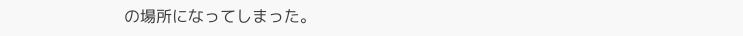の場所になってしまった。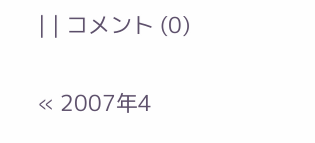| | コメント (0)

« 2007年4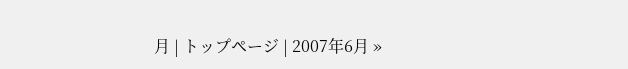月 | トップページ | 2007年6月 »